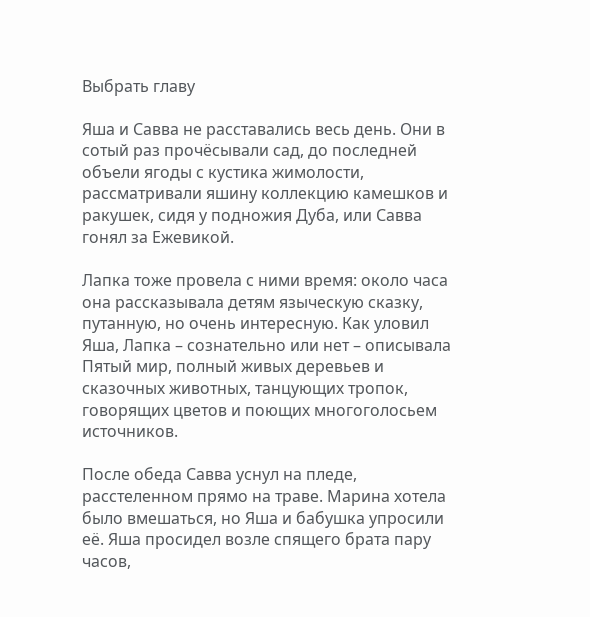Выбрать главу

Яша и Савва не расставались весь день. Они в сотый раз прочёсывали сад, до последней объели ягоды с кустика жимолости, рассматривали яшину коллекцию камешков и ракушек, сидя у подножия Дуба, или Савва гонял за Ежевикой.

Лапка тоже провела с ними время: около часа она рассказывала детям языческую сказку, путанную, но очень интересную. Как уловил Яша, Лапка – сознательно или нет – описывала Пятый мир, полный живых деревьев и сказочных животных, танцующих тропок, говорящих цветов и поющих многоголосьем источников.

После обеда Савва уснул на пледе, расстеленном прямо на траве. Марина хотела было вмешаться, но Яша и бабушка упросили её. Яша просидел возле спящего брата пару часов,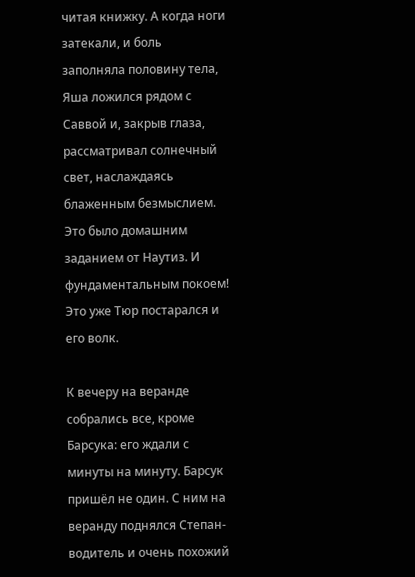читая книжку. А когда ноги затекали, и боль заполняла половину тела, Яша ложился рядом с Саввой и, закрыв глаза, рассматривал солнечный свет, наслаждаясь блаженным безмыслием. Это было домашним заданием от Наутиз. И фундаментальным покоем! Это уже Тюр постарался и его волк.

К вечеру на веранде собрались все, кроме Барсука: его ждали с минуты на минуту. Барсук пришёл не один. С ним на веранду поднялся Степан-водитель и очень похожий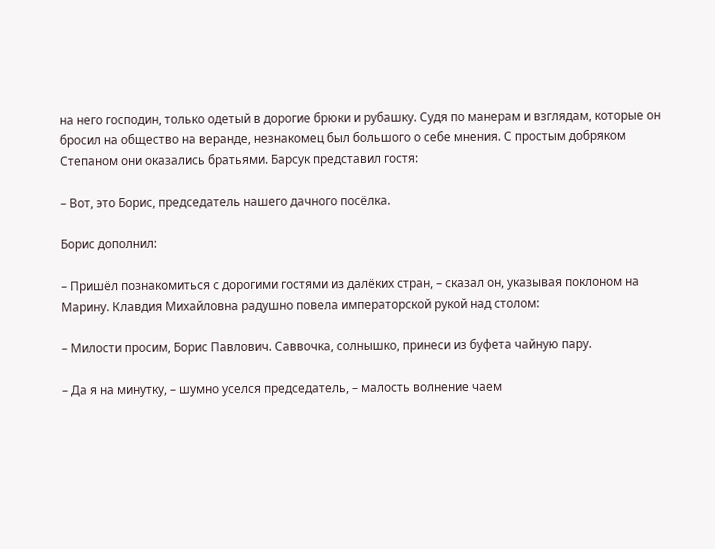на него господин, только одетый в дорогие брюки и рубашку. Судя по манерам и взглядам, которые он бросил на общество на веранде, незнакомец был большого о себе мнения. С простым добряком Степаном они оказались братьями. Барсук представил гостя:

– Вот, это Борис, председатель нашего дачного посёлка.

Борис дополнил:

– Пришёл познакомиться с дорогими гостями из далёких стран, – сказал он, указывая поклоном на Марину. Клавдия Михайловна радушно повела императорской рукой над столом:

– Милости просим, Борис Павлович. Саввочка, солнышко, принеси из буфета чайную пару.

– Да я на минутку, – шумно уселся председатель, – малость волнение чаем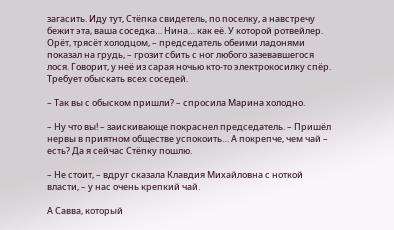загасить. Иду тут, Стёпка свидетель, по поселку, а навстречу бежит эта, ваша соседка… Нина… как её. У которой ротвейлер. Орёт, трясёт холодцом, – председатель обеими ладонями показал на грудь, – грозит сбить с ног любого зазевавшегося лося. Говорит, у неё из сарая ночью кто-то электрокосилку спёр. Требует обыскать всех соседей.

– Так вы с обыском пришли? – спросила Марина холодно.

– Ну что вы! – заискивающе покраснел председатель. – Пришёл нервы в приятном обществе успокоить… А покрепче, чем чай – есть? Да я сейчас Стёпку пошлю.

– Не стоит, – вдруг сказала Клавдия Михайловна с ноткой власти, – у нас очень крепкий чай.

А Савва, который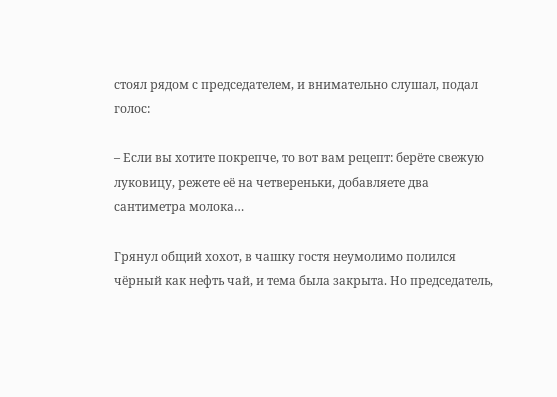стоял рядом с председателем, и внимательно слушал, подал голос:

– Если вы хотите покрепче, то вот вам рецепт: берёте свежую луковицу, режете её на четвереньки, добавляете два сантиметра молока…

Грянул общий хохот, в чашку гостя неумолимо полился чёрный как нефть чай, и тема была закрыта. Но председатель,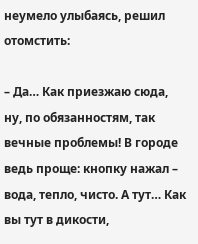неумело улыбаясь, решил отомстить:

– Да… Как приезжаю сюда, ну, по обязанностям, так вечные проблемы! В городе ведь проще: кнопку нажал – вода, тепло, чисто. А тут… Как вы тут в дикости,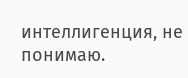интеллигенция, не понимаю.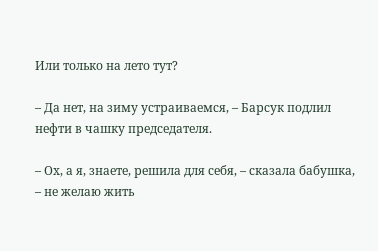Или только на лето тут?

– Да нет, на зиму устраиваемся, – Барсук подлил нефти в чашку председателя.

– Ох, а я, знаете, решила для себя, – сказала бабушка, – не желаю жить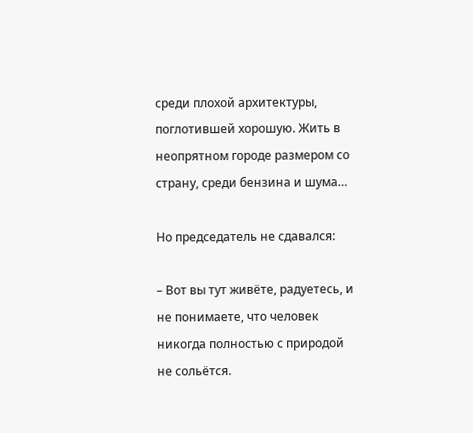среди плохой архитектуры, поглотившей хорошую. Жить в неопрятном городе размером со страну, среди бензина и шума…

Но председатель не сдавался:

– Вот вы тут живёте, радуетесь, и не понимаете, что человек никогда полностью с природой не сольётся.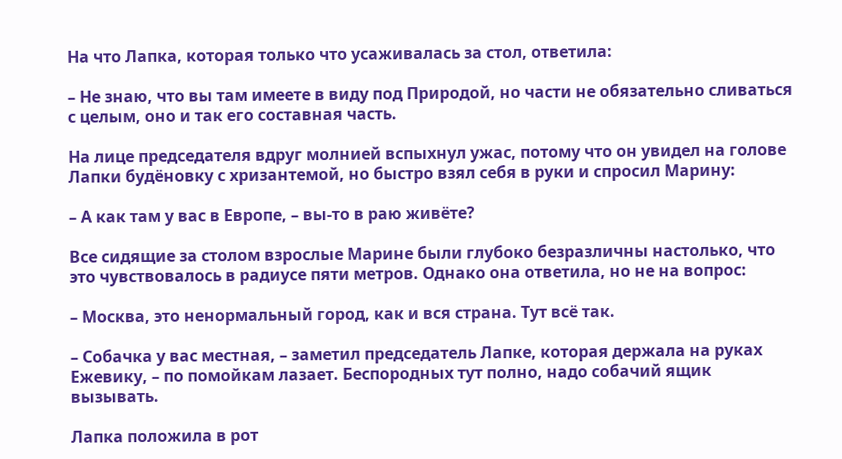На что Лапка, которая только что усаживалась за стол, ответила:

– Не знаю, что вы там имеете в виду под Природой, но части не обязательно сливаться с целым, оно и так его составная часть.

На лице председателя вдруг молнией вспыхнул ужас, потому что он увидел на голове Лапки будёновку с хризантемой, но быстро взял себя в руки и спросил Марину:

– А как там у вас в Европе, – вы-то в раю живёте?

Все сидящие за столом взрослые Марине были глубоко безразличны настолько, что это чувствовалось в радиусе пяти метров. Однако она ответила, но не на вопрос:

– Москва, это ненормальный город, как и вся страна. Тут всё так.

– Собачка у вас местная, – заметил председатель Лапке, которая держала на руках Ежевику, – по помойкам лазает. Беспородных тут полно, надо собачий ящик вызывать.

Лапка положила в рот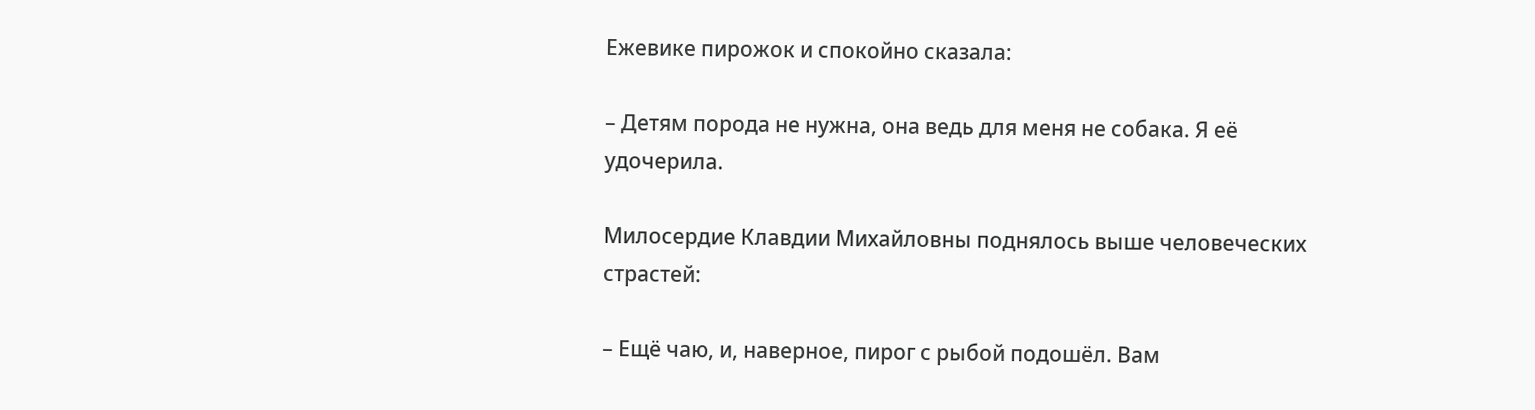Ежевике пирожок и спокойно сказала:

– Детям порода не нужна, она ведь для меня не собака. Я её удочерила.

Милосердие Клавдии Михайловны поднялось выше человеческих страстей:

– Ещё чаю, и, наверное, пирог с рыбой подошёл. Вам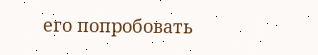его попробовать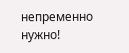непременно нужно!